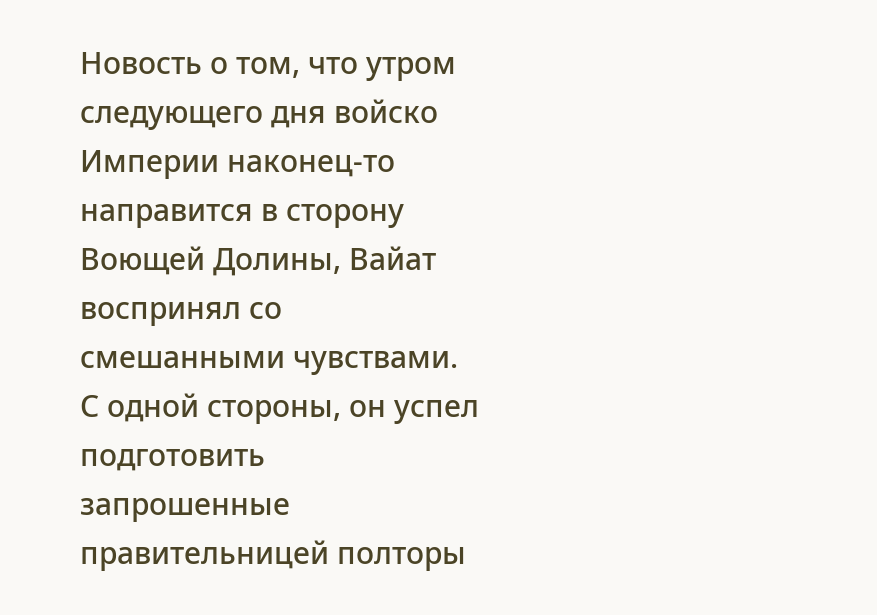Новость о том, что утром следующего дня войско Империи наконец-то направится в сторону Воющей Долины, Вайат воспринял со смешанными чувствами. С одной стороны, он успел подготовить запрошенные правительницей полторы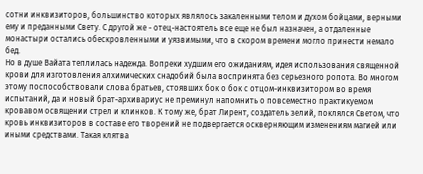сотни инквизиторов, большинство которых являлось закаленными телом и духом бойцами, верными ему и преданными Свету. С другой же - отец-настоятель все еще не был назначен, а отдаленные монастыри остались обескровленными и уязвимыми, что в скором времени могло принести немало бед.
Но в душе Вайата теплилась надежда. Вопреки худшим его ожиданиям, идея использования священной крови для изготовления алхимических снадобий была воспринята без серьезного ропота. Во многом этому поспособствовали слова братьев, стоявших бок о бок с отцом-инквизитором во время испытаний, да и новый брат-архивариус не преминул напомнить о повсеместно практикуемом кровавом освящении стрел и клинков. К тому же, брат Лирент, создатель зелий, поклялся Светом, что кровь инквизиторов в составе его творений не подвергается оскверняющим изменениям магией или иными средствами. Такая клятва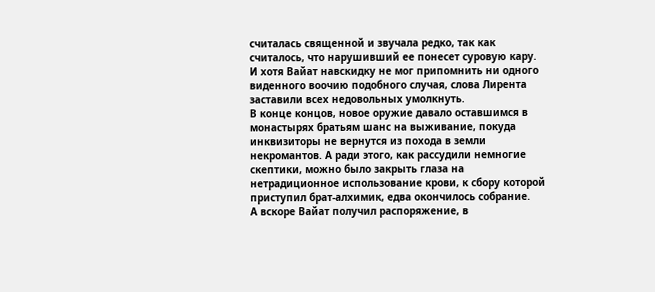считалась священной и звучала редко, так как считалось, что нарушивший ее понесет суровую кару. И хотя Вайат навскидку не мог припомнить ни одного виденного воочию подобного случая, слова Лирента заставили всех недовольных умолкнуть.
В конце концов, новое оружие давало оставшимся в монастырях братьям шанс на выживание, покуда инквизиторы не вернутся из похода в земли некромантов. А ради этого, как рассудили немногие скептики, можно было закрыть глаза на нетрадиционное использование крови, к сбору которой приступил брат-алхимик, едва окончилось собрание.
А вскоре Вайат получил распоряжение, в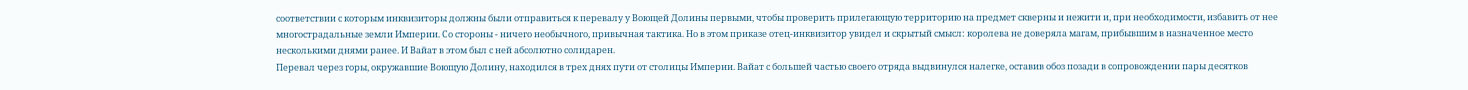соответствии с которым инквизиторы должны были отправиться к перевалу у Воющей Долины первыми, чтобы проверить прилегающую территорию на предмет скверны и нежити и, при необходимости, избавить от нее многострадальные земли Империи. Со стороны - ничего необычного, привычная тактика. Но в этом приказе отец-инквизитор увидел и скрытый смысл: королева не доверяла магам, прибывшим в назначенное место несколькими днями ранее. И Вайат в этом был с ней абсолютно солидарен.
Перевал через горы, окружавшие Воющую Долину, находился в трех днях пути от столицы Империи. Вайат с большей частью своего отряда выдвинулся налегке, оставив обоз позади в сопровождении пары десятков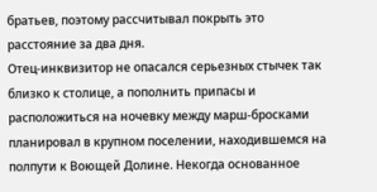братьев, поэтому рассчитывал покрыть это расстояние за два дня.
Отец-инквизитор не опасался серьезных стычек так близко к столице, а пополнить припасы и расположиться на ночевку между марш-бросками планировал в крупном поселении, находившемся на полпути к Воющей Долине. Некогда основанное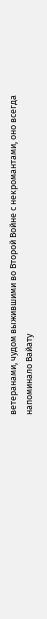ветеранами, чудом выжившими во Второй Войне с некромантами, оно всегда напоминало Вайату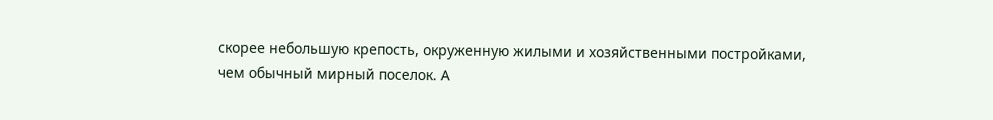скорее небольшую крепость, окруженную жилыми и хозяйственными постройками, чем обычный мирный поселок. А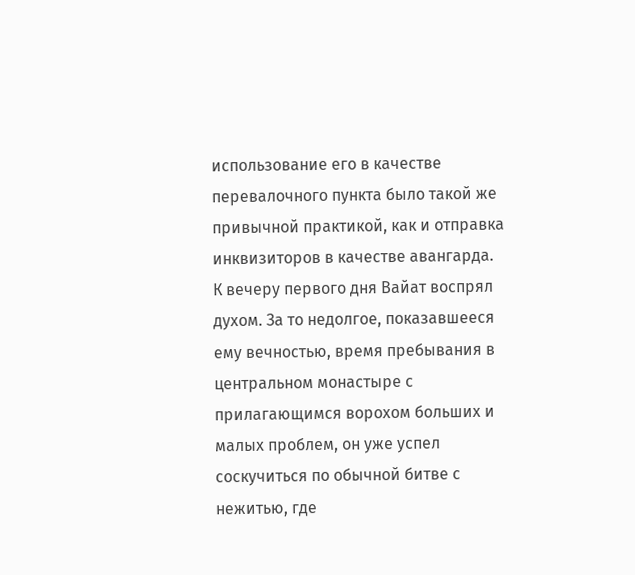использование его в качестве перевалочного пункта было такой же привычной практикой, как и отправка инквизиторов в качестве авангарда.
К вечеру первого дня Вайат воспрял духом. За то недолгое, показавшееся ему вечностью, время пребывания в центральном монастыре с прилагающимся ворохом больших и малых проблем, он уже успел соскучиться по обычной битве с нежитью, где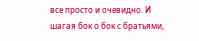все просто и очевидно. И шагая бок о бок с братьями,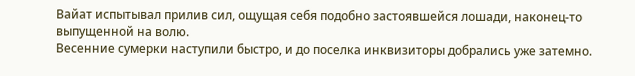Вайат испытывал прилив сил, ощущая себя подобно застоявшейся лошади, наконец-то выпущенной на волю.
Весенние сумерки наступили быстро, и до поселка инквизиторы добрались уже затемно.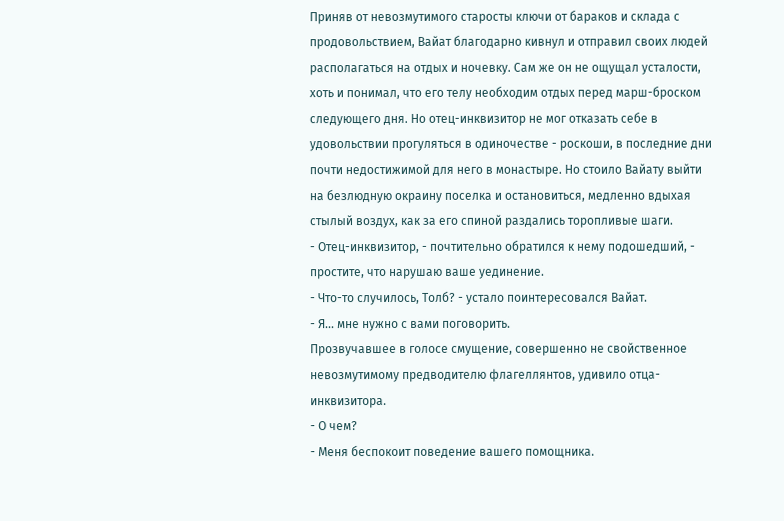Приняв от невозмутимого старосты ключи от бараков и склада с продовольствием, Вайат благодарно кивнул и отправил своих людей располагаться на отдых и ночевку. Сам же он не ощущал усталости, хоть и понимал, что его телу необходим отдых перед марш-броском следующего дня. Но отец-инквизитор не мог отказать себе в удовольствии прогуляться в одиночестве - роскоши, в последние дни почти недостижимой для него в монастыре. Но стоило Вайату выйти на безлюдную окраину поселка и остановиться, медленно вдыхая стылый воздух, как за его спиной раздались торопливые шаги.
- Отец-инквизитор, - почтительно обратился к нему подошедший, - простите, что нарушаю ваше уединение.
- Что-то случилось, Толб? - устало поинтересовался Вайат.
- Я... мне нужно с вами поговорить.
Прозвучавшее в голосе смущение, совершенно не свойственное невозмутимому предводителю флагеллянтов, удивило отца-инквизитора.
- О чем?
- Меня беспокоит поведение вашего помощника.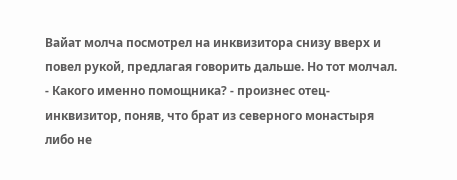Вайат молча посмотрел на инквизитора снизу вверх и повел рукой, предлагая говорить дальше. Но тот молчал.
- Какого именно помощника? - произнес отец-инквизитор, поняв, что брат из северного монастыря либо не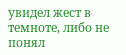увидел жест в темноте, либо не понял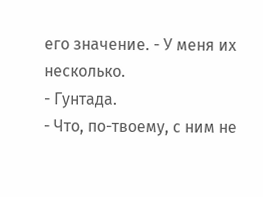его значение. - У меня их несколько.
- Гунтада.
- Что, по-твоему, с ним не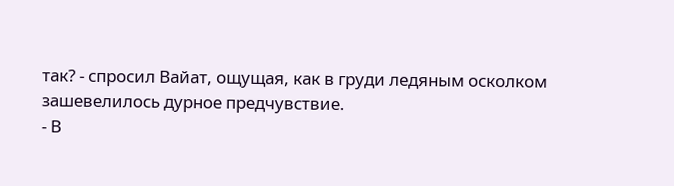так? - спросил Вайат, ощущая, как в груди ледяным осколком зашевелилось дурное предчувствие.
- В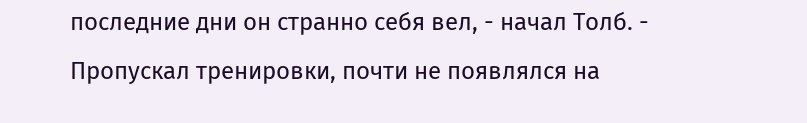последние дни он странно себя вел, - начал Толб. - Пропускал тренировки, почти не появлялся на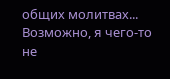общих молитвах... Возможно, я чего-то не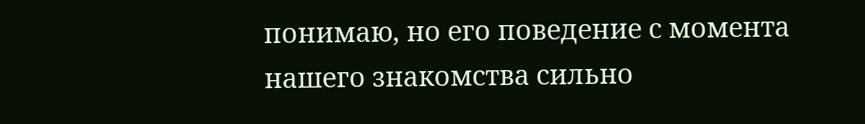понимаю, но его поведение с момента нашего знакомства сильно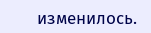изменилось.